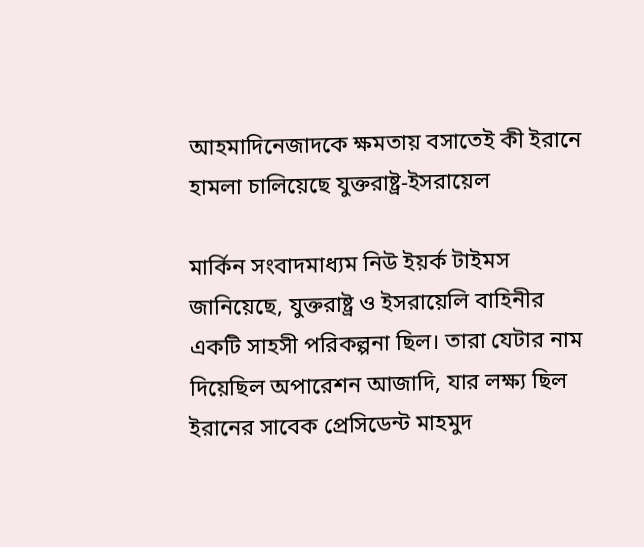আহমাদিনেজাদকে ক্ষমতায় বসাতেই কী ইরানে হামলা চালিয়েছে যুক্তরাষ্ট্র-ইসরায়েল

মার্কিন সংবাদমাধ্যম নিউ ইয়র্ক টাইমস জানিয়েছে, যুক্তরাষ্ট্র ও ইসরায়েলি বাহিনীর একটি সাহসী পরিকল্পনা ছিল। তারা যেটার নাম দিয়েছিল অপারেশন আজাদি, যার লক্ষ্য ছিল ইরানের সাবেক প্রেসিডেন্ট মাহমুদ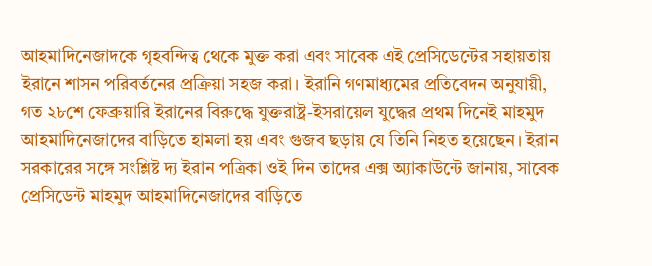আহমাদিনেজাদকে গৃহবন্দিত্ব থেকে মুক্ত করা এবং সাবেক এই প্রেসিডেন্টের সহায়তায় ইরানে শাসন পরিবর্তনের প্রক্রিয়া সহজ করা। ইরানি গণমাধ্যমের প্রতিবেদন অনুযায়ী, গত ২৮শে ফেব্রুয়ারি ইরানের বিরুদ্ধে যুক্তরাষ্ট্র-ইসরায়েল যুদ্ধের প্রথম দিনেই মাহমুদ আহমাদিনেজাদের বাড়িতে হামলা হয় এবং গুজব ছড়ায় যে তিনি নিহত হয়েছেন। ইরান সরকারের সঙ্গে সংশ্লিষ্ট দ্য ইরান পত্রিকা ওই দিন তাদের এক্স অ্যাকাউন্টে জানায়, সাবেক প্রেসিডেন্ট মাহমুদ আহমাদিনেজাদের বাড়িতে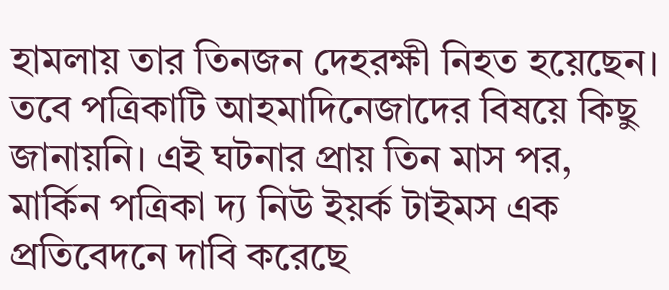হামলায় তার তিনজন দেহরক্ষী নিহত হয়েছেন। তবে পত্রিকাটি আহমাদিনেজাদের বিষয়ে কিছু জানায়নি। এই ঘটনার প্রায় তিন মাস পর, মার্কিন পত্রিকা দ্য নিউ ইয়র্ক টাইমস এক প্রতিবেদনে দাবি করেছে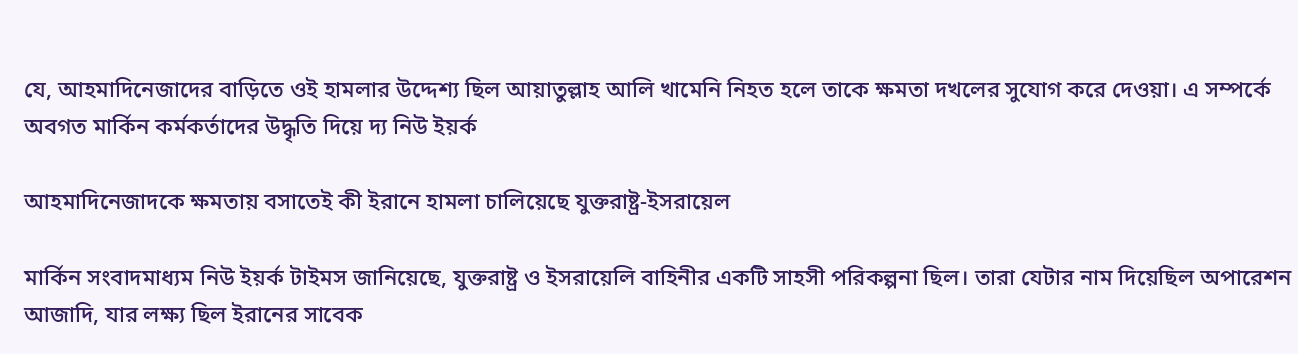যে, আহমাদিনেজাদের বাড়িতে ওই হামলার উদ্দেশ্য ছিল আয়াতুল্লাহ আলি খামেনি নিহত হলে তাকে ক্ষমতা দখলের সুযোগ করে দেওয়া। এ সম্পর্কে অবগত মার্কিন কর্মকর্তাদের উদ্ধৃতি দিয়ে দ্য নিউ ইয়র্ক

আহমাদিনেজাদকে ক্ষমতায় বসাতেই কী ইরানে হামলা চালিয়েছে যুক্তরাষ্ট্র-ইসরায়েল

মার্কিন সংবাদমাধ্যম নিউ ইয়র্ক টাইমস জানিয়েছে, যুক্তরাষ্ট্র ও ইসরায়েলি বাহিনীর একটি সাহসী পরিকল্পনা ছিল। তারা যেটার নাম দিয়েছিল অপারেশন আজাদি, যার লক্ষ্য ছিল ইরানের সাবেক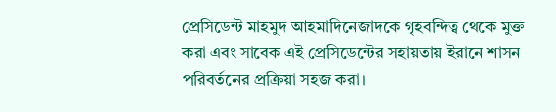প্রেসিডেন্ট মাহমুদ আহমাদিনেজাদকে গৃহবন্দিত্ব থেকে মুক্ত করা এবং সাবেক এই প্রেসিডেন্টের সহায়তায় ইরানে শাসন পরিবর্তনের প্রক্রিয়া সহজ করা।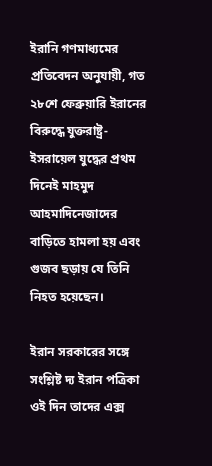ইরানি গণমাধ্যমের প্রতিবেদন অনুযায়ী, গত ২৮শে ফেব্রুয়ারি ইরানের বিরুদ্ধে যুক্তরাষ্ট্র-ইসরায়েল যুদ্ধের প্রথম দিনেই মাহমুদ আহমাদিনেজাদের বাড়িতে হামলা হয় এবং গুজব ছড়ায় যে তিনি নিহত হয়েছেন।

ইরান সরকারের সঙ্গে সংশ্লিষ্ট দ্য ইরান পত্রিকা ওই দিন তাদের এক্স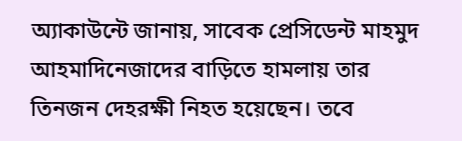অ্যাকাউন্টে জানায়, সাবেক প্রেসিডেন্ট মাহমুদ আহমাদিনেজাদের বাড়িতে হামলায় তার তিনজন দেহরক্ষী নিহত হয়েছেন। তবে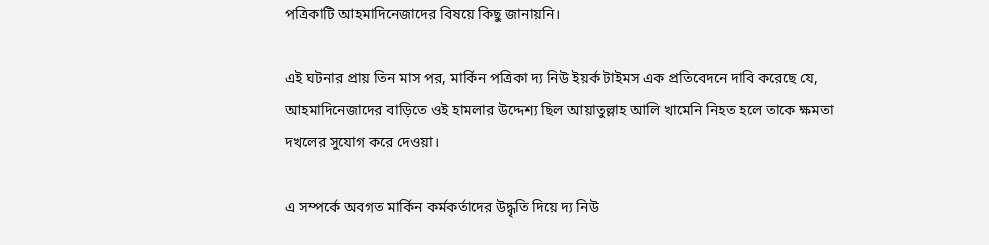পত্রিকাটি আহমাদিনেজাদের বিষয়ে কিছু জানায়নি।

এই ঘটনার প্রায় তিন মাস পর, মার্কিন পত্রিকা দ্য নিউ ইয়র্ক টাইমস এক প্রতিবেদনে দাবি করেছে যে, আহমাদিনেজাদের বাড়িতে ওই হামলার উদ্দেশ্য ছিল আয়াতুল্লাহ আলি খামেনি নিহত হলে তাকে ক্ষমতা দখলের সুযোগ করে দেওয়া।

এ সম্পর্কে অবগত মার্কিন কর্মকর্তাদের উদ্ধৃতি দিয়ে দ্য নিউ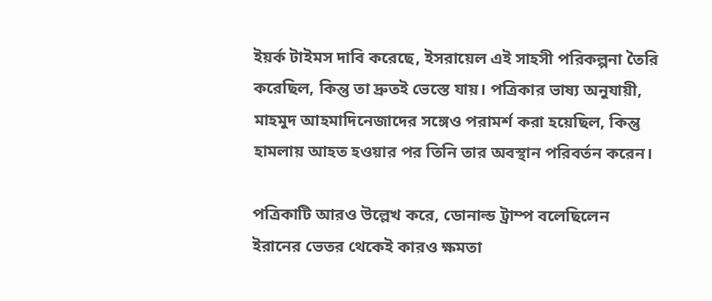ইয়র্ক টাইমস দাবি করেছে, ইসরায়েল এই সাহসী পরিকল্পনা তৈরি করেছিল, কিন্তু তা দ্রুতই ভেস্তে যায়। পত্রিকার ভাষ্য অনুযায়ী, মাহমুদ আহমাদিনেজাদের সঙ্গেও পরামর্শ করা হয়েছিল, কিন্তু হামলায় আহত হওয়ার পর তিনি তার অবস্থান পরিবর্তন করেন।

পত্রিকাটি আরও উল্লেখ করে, ডোনাল্ড ট্রাম্প বলেছিলেন ইরানের ভেতর থেকেই কারও ক্ষমতা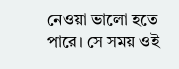নেওয়া ভালো হতে পারে। সে সময় ওই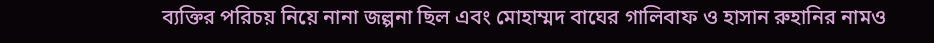ব্যক্তির পরিচয় নিয়ে নানা জল্পনা ছিল এবং মোহাম্মদ বাঘের গালিবাফ ও হাসান রুহানির নামও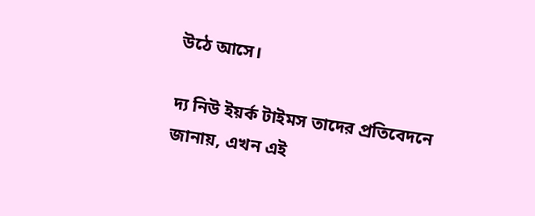উঠে আসে।

দ্য নিউ ইয়র্ক টাইমস তাদের প্রতিবেদনে জানায়, এখন এই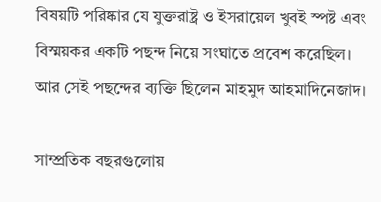বিষয়টি পরিষ্কার যে যুক্তরাষ্ট্র ও ইসরায়েল খুবই স্পষ্ট এবং বিস্ময়কর একটি পছন্দ নিয়ে সংঘাতে প্রবেশ করেছিল। আর সেই পছন্দের ব্যক্তি ছিলেন মাহমুদ আহমাদিনেজাদ।

সাম্প্রতিক বছরগুলোয়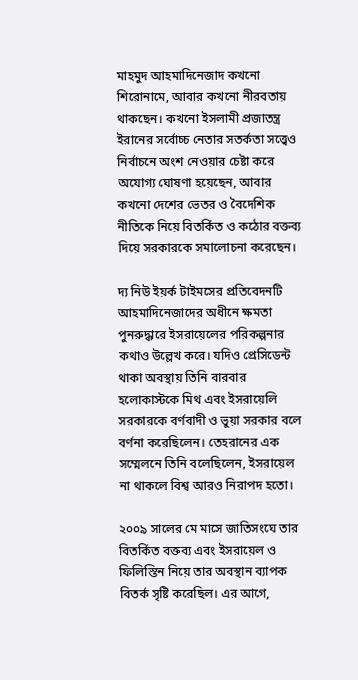মাহমুদ আহমাদিনেজাদ কখনো শিরোনামে, আবার কখনো নীরবতায় থাকছেন। কখনো ইসলামী প্রজাতন্ত্র ইরানের সর্বোচ্চ নেতার সতর্কতা সত্ত্বেও নির্বাচনে অংশ নেওয়ার চেষ্টা করে অযোগ্য ঘোষণা হয়েছেন, আবার কখনো দেশের ভেতর ও বৈদেশিক নীতিকে নিয়ে বিতর্কিত ও কঠোর বক্তব্য দিয়ে সরকারকে সমালোচনা করেছেন।

দ্য নিউ ইয়র্ক টাইমসের প্রতিবেদনটি আহমাদিনেজাদের অধীনে ক্ষমতা পুনরুদ্ধারে ইসরায়েলের পরিকল্পনার কথাও উল্লেখ করে। যদিও প্রেসিডেন্ট থাকা অবস্থায় তিনি বারবার হলোকাস্টকে মিথ এবং ইসরায়েলি সরকারকে বর্ণবাদী ও ভুয়া সরকার বলে বর্ণনা করেছিলেন। তেহরানের এক সম্মেলনে তিনি বলেছিলেন, ইসরায়েল না থাকলে বিশ্ব আরও নিরাপদ হতো।

২০০৯ সালের মে মাসে জাতিসংঘে তার বিতর্কিত বক্তব্য এবং ইসরায়েল ও ফিলিস্তিন নিয়ে তার অবস্থান ব্যাপক বিতর্ক সৃষ্টি করেছিল। এর আগে,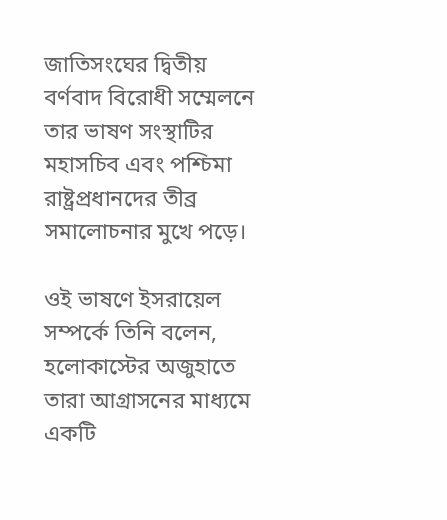জাতিসংঘের দ্বিতীয় বর্ণবাদ বিরোধী সম্মেলনে তার ভাষণ সংস্থাটির মহাসচিব এবং পশ্চিমা রাষ্ট্রপ্রধানদের তীব্র সমালোচনার মুখে পড়ে।

ওই ভাষণে ইসরায়েল সম্পর্কে তিনি বলেন, হলোকাস্টের অজুহাতে তারা আগ্রাসনের মাধ্যমে একটি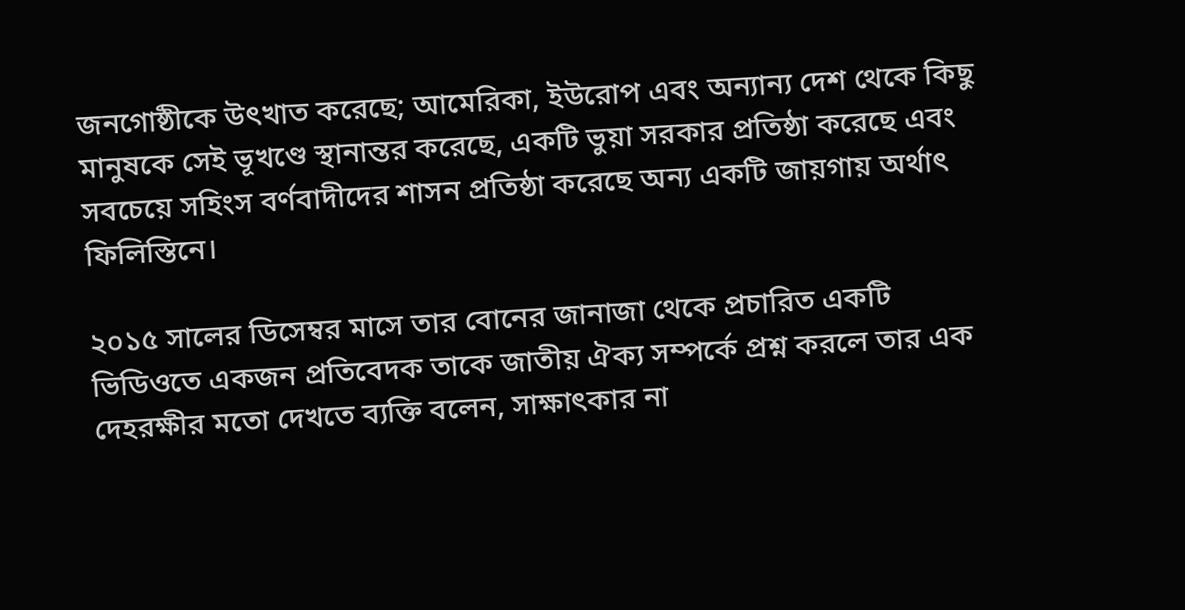জনগোষ্ঠীকে উৎখাত করেছে; আমেরিকা, ইউরোপ এবং অন্যান্য দেশ থেকে কিছু মানুষকে সেই ভূখণ্ডে স্থানান্তর করেছে, একটি ভুয়া সরকার প্রতিষ্ঠা করেছে এবং সবচেয়ে সহিংস বর্ণবাদীদের শাসন প্রতিষ্ঠা করেছে অন্য একটি জায়গায় অর্থাৎ ফিলিস্তিনে।

২০১৫ সালের ডিসেম্বর মাসে তার বোনের জানাজা থেকে প্রচারিত একটি ভিডিওতে একজন প্রতিবেদক তাকে জাতীয় ঐক্য সম্পর্কে প্রশ্ন করলে তার এক দেহরক্ষীর মতো দেখতে ব্যক্তি বলেন, সাক্ষাৎকার না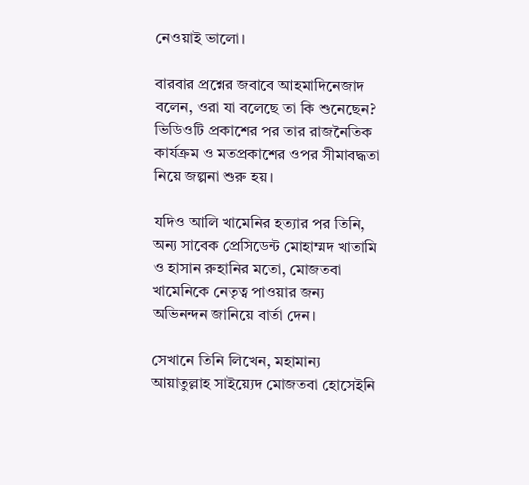নেওয়াই ভালো।

বারবার প্রশ্নের জবাবে আহমাদিনেজাদ বলেন, ওরা যা বলেছে তা কি শুনেছেন? ভিডিওটি প্রকাশের পর তার রাজনৈতিক কার্যক্রম ও মতপ্রকাশের ওপর সীমাবদ্ধতা নিয়ে জল্পনা শুরু হয়।

যদিও আলি খামেনির হত্যার পর তিনি, অন্য সাবেক প্রেসিডেন্ট মোহাম্মদ খাতামি ও হাসান রুহানির মতো, মোজতবা খামেনিকে নেতৃত্ব পাওয়ার জন্য অভিনন্দন জানিয়ে বার্তা দেন।

সেখানে তিনি লিখেন, মহামান্য আয়াতুল্লাহ সাইয়্যেদ মোজতবা হোসেইনি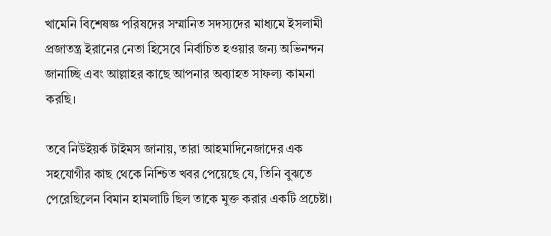খামেনি বিশেষজ্ঞ পরিষদের সম্মানিত সদস্যদের মাধ্যমে ইসলামী প্রজাতন্ত্র ইরানের নেতা হিসেবে নির্বাচিত হওয়ার জন্য অভিনন্দন জানাচ্ছি এবং আল্লাহর কাছে আপনার অব্যাহত সাফল্য কামনা করছি।

তবে নিউইয়র্ক টাইমস জানায়, তারা আহমাদিনেজাদের এক সহযোগীর কাছ থেকে নিশ্চিত খবর পেয়েছে যে, তিনি বুঝতে পেরেছিলেন বিমান হামলাটি ছিল তাকে মুক্ত করার একটি প্রচেষ্টা।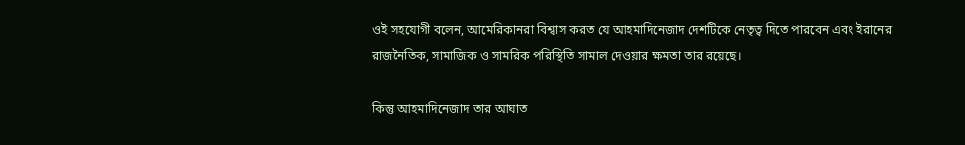ওই সহযোগী বলেন, আমেরিকানরা বিশ্বাস করত যে আহমাদিনেজাদ দেশটিকে নেতৃত্ব দিতে পারবেন এবং ইরানের রাজনৈতিক, সামাজিক ও সামরিক পরিস্থিতি সামাল দেওয়ার ক্ষমতা তার রয়েছে।

কিন্তু আহমাদিনেজাদ তার আঘাত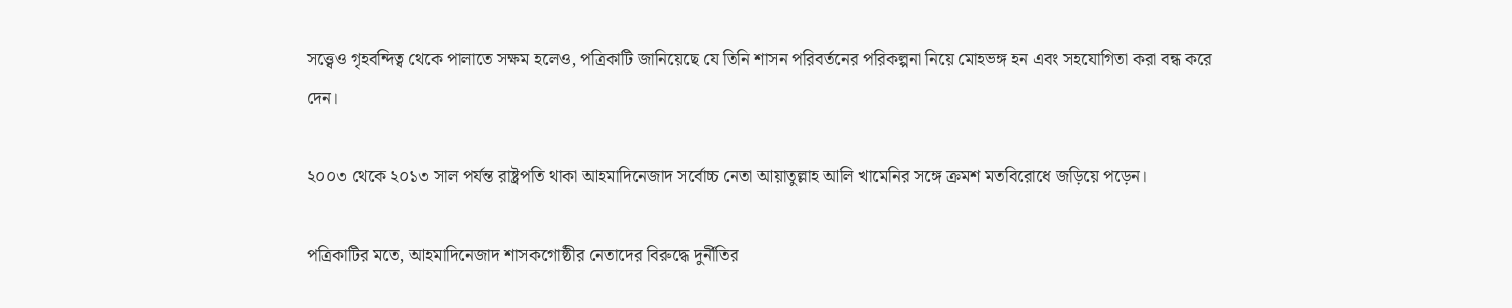সত্ত্বেও গৃহবন্দিত্ব থেকে পালাতে সক্ষম হলেও, পত্রিকাটি জানিয়েছে যে তিনি শাসন পরিবর্তনের পরিকল্পনা নিয়ে মোহভঙ্গ হন এবং সহযোগিতা করা বন্ধ করে দেন।

২০০৩ থেকে ২০১৩ সাল পর্যন্ত রাষ্ট্রপতি থাকা আহমাদিনেজাদ সর্বোচ্চ নেতা আয়াতুল্লাহ আলি খামেনির সঙ্গে ক্রমশ মতবিরোধে জড়িয়ে পড়েন।

পত্রিকাটির মতে, আহমাদিনেজাদ শাসকগোষ্ঠীর নেতাদের বিরুদ্ধে দুর্নীতির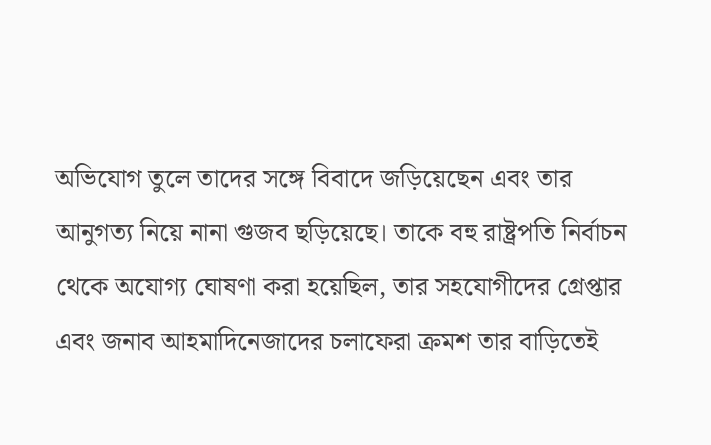অভিযোগ তুলে তাদের সঙ্গে বিবাদে জড়িয়েছেন এবং তার আনুগত্য নিয়ে নানা গুজব ছড়িয়েছে। তাকে বহু রাষ্ট্রপতি নির্বাচন থেকে অযোগ্য ঘোষণা করা হয়েছিল, তার সহযোগীদের গ্রেপ্তার এবং জনাব আহমাদিনেজাদের চলাফেরা ক্রমশ তার বাড়িতেই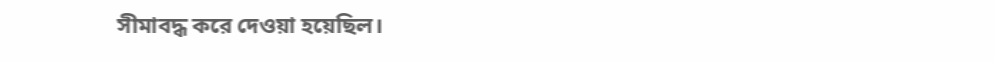সীমাবদ্ধ করে দেওয়া হয়েছিল।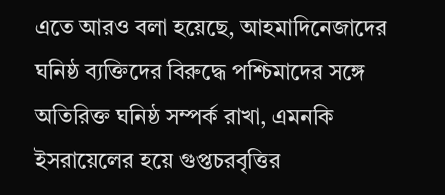এতে আরও বলা হয়েছে, আহমাদিনেজাদের ঘনিষ্ঠ ব্যক্তিদের বিরুদ্ধে পশ্চিমাদের সঙ্গে অতিরিক্ত ঘনিষ্ঠ সম্পর্ক রাখা, এমনকি ইসরায়েলের হয়ে গুপ্তচরবৃত্তির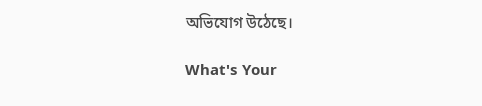অভিযোগ উঠেছে।

What's Your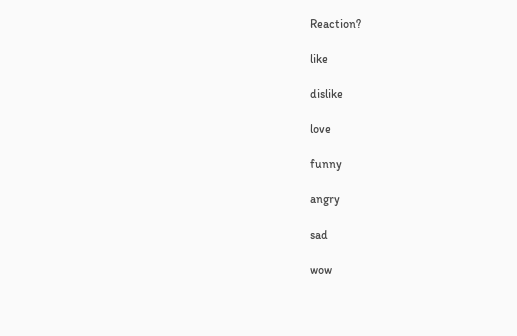Reaction?

like

dislike

love

funny

angry

sad

wow